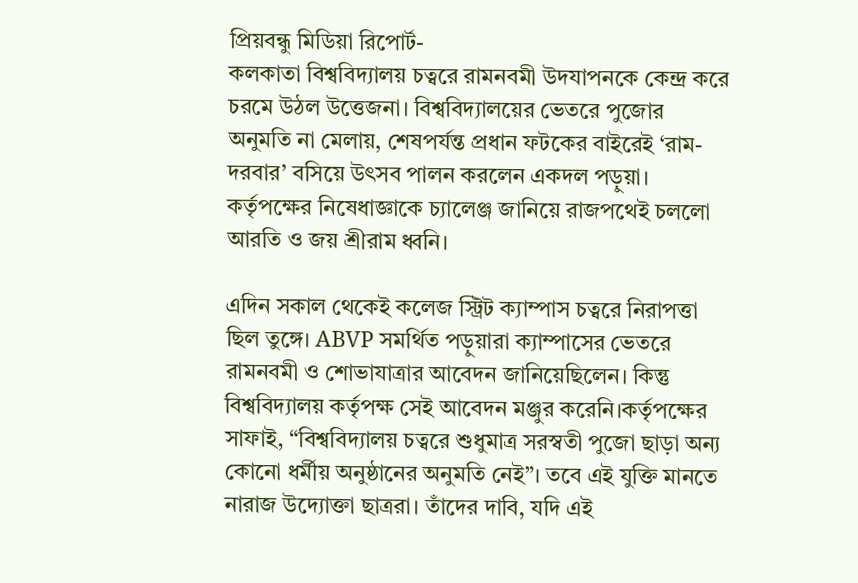প্রিয়বন্ধু মিডিয়া রিপোর্ট-
কলকাতা বিশ্ববিদ্যালয় চত্বরে রামনবমী উদযাপনকে কেন্দ্র করে চরমে উঠল উত্তেজনা। বিশ্ববিদ্যালয়ের ভেতরে পুজোর অনুমতি না মেলায়, শেষপর্যন্ত প্রধান ফটকের বাইরেই ‘রাম-দরবার’ বসিয়ে উৎসব পালন করলেন একদল পড়ুয়া। কর্তৃপক্ষের নিষেধাজ্ঞাকে চ্যালেঞ্জ জানিয়ে রাজপথেই চললো আরতি ও জয় শ্রীরাম ধ্বনি।

এদিন সকাল থেকেই কলেজ স্ট্রিট ক্যাম্পাস চত্বরে নিরাপত্তা ছিল তুঙ্গে। ABVP সমর্থিত পড়ুয়ারা ক্যাম্পাসের ভেতরে রামনবমী ও শোভাযাত্রার আবেদন জানিয়েছিলেন। কিন্তু বিশ্ববিদ্যালয় কর্তৃপক্ষ সেই আবেদন মঞ্জুর করেনি।কর্তৃপক্ষের সাফাই, “বিশ্ববিদ্যালয় চত্বরে শুধুমাত্র সরস্বতী পুজো ছাড়া অন্য কোনো ধর্মীয় অনুষ্ঠানের অনুমতি নেই”। তবে এই যুক্তি মানতে নারাজ উদ্যোক্তা ছাত্ররা। তাঁদের দাবি, যদি এই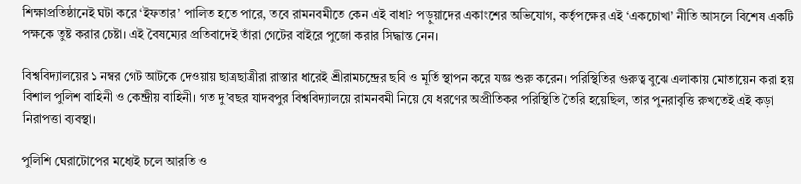শিক্ষাপ্রতিষ্ঠানেই ঘটা করে ‘ইফতার’ পালিত হতে পারে, তবে রামনবমীতে কেন এই বাধা? পড়ুয়াদের একাংশের অভিযোগ, কর্তৃপক্ষের এই ‘একচোখা’ নীতি আসলে বিশেষ একটি পক্ষকে তুষ্ট করার চেষ্টা। এই বৈষম্যের প্রতিবাদেই তাঁরা গেটের বাইরে পুজো করার সিদ্ধান্ত নেন।

বিশ্ববিদ্যালয়ের ১ নম্বর গেট আটকে দেওয়ায় ছাত্রছাত্রীরা রাস্তার ধারেই শ্রীরামচন্দ্রের ছবি ও মূর্তি স্থাপন করে যজ্ঞ শুরু করেন। পরিস্থিতির গুরুত্ব বুঝে এলাকায় মোতায়েন করা হয় বিশাল পুলিশ বাহিনী ও কেন্দ্রীয় বাহিনী। গত দু’বছর যাদবপুর বিশ্ববিদ্যালয়ে রামনবমী নিয়ে যে ধরণের অপ্রীতিকর পরিস্থিতি তৈরি হয়েছিল, তার পুনরাবৃত্তি রুখতেই এই কড়া নিরাপত্তা ব্যবস্থা।

পুলিশি ঘেরাটোপের মধ্যেই চলে আরতি ও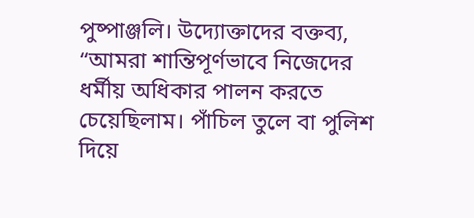পুষ্পাঞ্জলি। উদ্যোক্তাদের বক্তব্য, “আমরা শান্তিপূর্ণভাবে নিজেদের ধর্মীয় অধিকার পালন করতে চেয়েছিলাম। পাঁচিল তুলে বা পুলিশ দিয়ে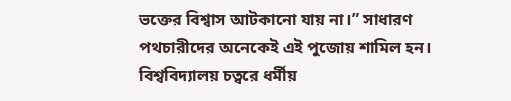ভক্তের বিশ্বাস আটকানো যায় না।” সাধারণ পথচারীদের অনেকেই এই পুজোয় শামিল হন।
বিশ্ববিদ্যালয় চত্বরে ধর্মীয়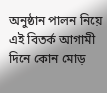অনুষ্ঠান পালন নিয়ে এই বিতর্ক আগামী দিনে কোন মোড়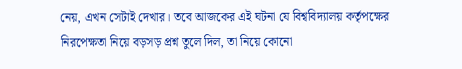নেয়, এখন সেটাই দেখার। তবে আজকের এই ঘটনা যে বিশ্ববিদ্যালয় কর্তৃপক্ষের নিরপেক্ষতা নিয়ে বড়সড় প্রশ্ন তুলে দিল, তা নিয়ে কোনো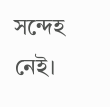সন্দেহ নেই।